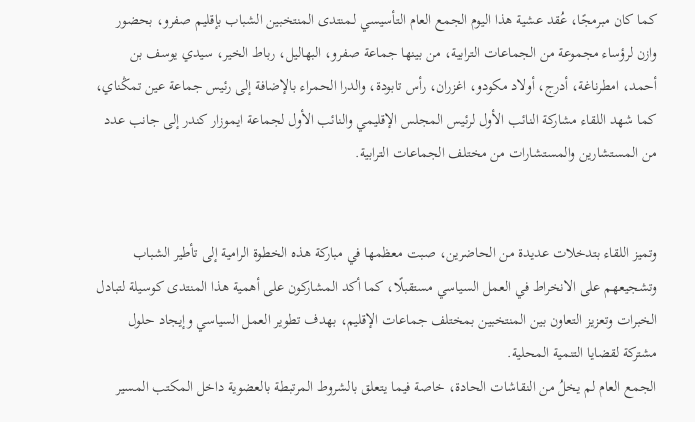كما كان مبرمجًا، عُقد عشية هذا اليوم الجمع العام التأسيسي لـمنتدى المنتخبين الشباب بإقليم صفرو، بحضور وازن لرؤساء مجموعة من الجماعات الترابية، من بينها جماعة صفرو، البهاليل، رباط الخير، سيدي يوسف بن أحمد، امطرناغة، أدرج، أولاد مكودو، اغزران، رأس تابودة، والدرا الحمراء بالإضافة إلى رئيس جماعة عين تمݣناي، كما شهد اللقاء مشاركة النائب الأول لرئيس المجلس الإقليمي والنائب الأول لجماعة ايموزار كندر إلى جانب عدد من المستشارين والمستشارات من مختلف الجماعات الترابية.


وتميز اللقاء بتدخلات عديدة من الحاضرين، صبت معظمها في مباركة هذه الخطوة الرامية إلى تأطير الشباب وتشجيعهم على الانخراط في العمل السياسي مستقبلًا، كما أكد المشاركون على أهمية هذا المنتدى كوسيلة لتبادل الخبرات وتعزيز التعاون بين المنتخبين بمختلف جماعات الإقليم، بهدف تطوير العمل السياسي وإيجاد حلول مشتركة لقضايا التنمية المحلية.
الجمع العام لم يخلُ من النقاشات الحادة، خاصة فيما يتعلق بالشروط المرتبطة بالعضوية داخل المكتب المسير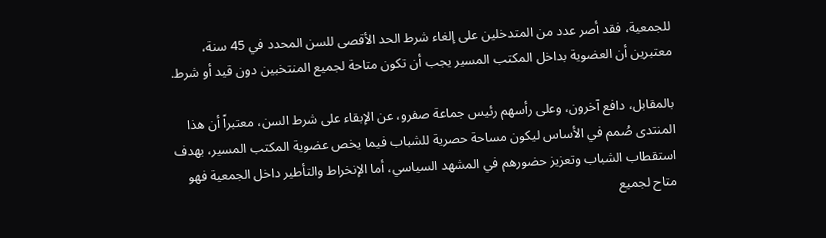للجمعية، فقد أصر عدد من المتدخلين على إلغاء شرط الحد الأقصى للسن المحدد في 45 سنة، معتبرين أن العضوية بداخل المكتب المسير يجب أن تكون متاحة لجميع المنتخبين دون قيد أو شرط.

بالمقابل، دافع آخرون، وعلى رأسهم رئيس جماعة صفرو، عن الإبقاء على شرط السن، معتبراً أن هذا المنتدى صُمم في الأساس ليكون مساحة حصرية للشباب فيما يخص عضوية المكتب المسير، بهدف استقطاب الشباب وتعزيز حضورهم في المشهد السياسي، أما الإنخراط والتأطير داخل الجمعية فهو متاح لجميع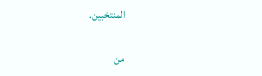المنتخبين.

من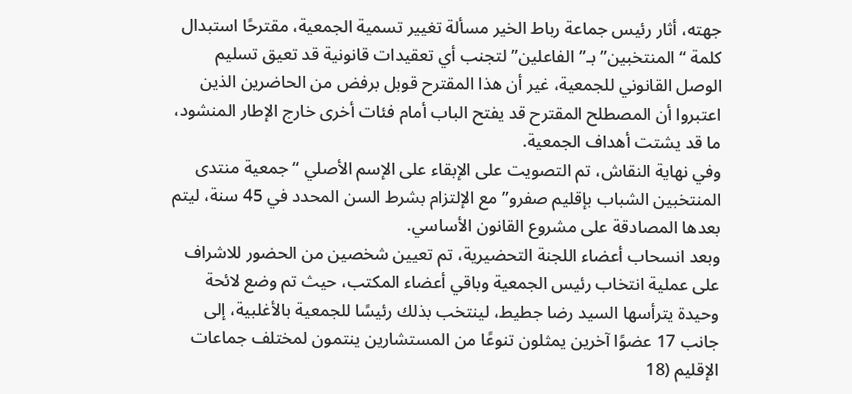جهته، أثار رئيس جماعة رباط الخير مسألة تغيير تسمية الجمعية، مقترحًا استبدال كلمة “المنتخبين” بـ”الفاعلين” لتجنب أي تعقيدات قانونية قد تعيق تسليم الوصل القانوني للجمعية، غير أن هذا المقترح قوبل برفض من الحاضرين الذين اعتبروا أن المصطلح المقترح قد يفتح الباب أمام فئات أخرى خارج الإطار المنشود، ما قد يشتت أهداف الجمعية.
وفي نهاية النقاش، تم التصويت على الإبقاء على الإسم الأصلي “جمعية منتدى المنتخبين الشباب بإقليم صفرو” مع الإلتزام بشرط السن المحدد في 45 سنة، ليتم بعدها المصادقة على مشروع القانون الأساسي.
وبعد انسحاب أعضاء اللجنة التحضيرية، تم تعيين شخصين من الحضور للاشراف على عملية انتخاب رئيس الجمعية وباقي أعضاء المكتب، حيث تم وضع لائحة وحيدة يترأسها السيد رضا جطيط، لينتخب بذلك رئيسًا للجمعية بالأغلبية، إلى جانب 17 عضوًا آخرين يمثلون تنوعًا من المستشارين ينتمون لمختلف جماعات الإقليم (18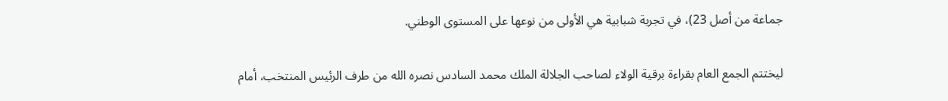جماعة من أصل 23)، في تجربة شبابية هي الأولى من نوعها على المستوى الوطني.

ليختتم الجمع العام بقراءة برقية الولاء لصاحب الجلالة الملك محمد السادس نصره الله من طرف الرئيس المنتخب، أمام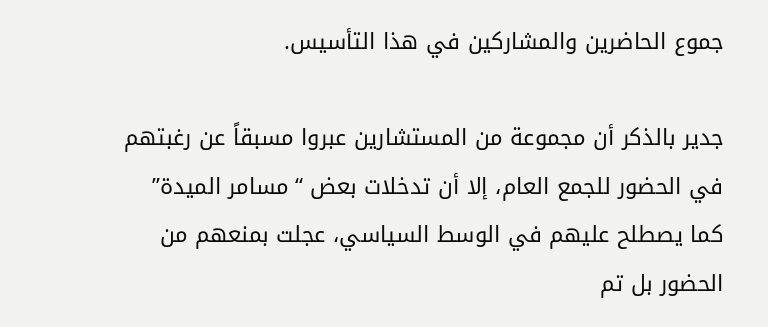جموع الحاضرين والمشاركين في هذا التأسيس.

جدير بالذكر أن مجموعة من المستشارين عبروا مسبقاً عن رغبتهم في الحضور للجمع العام، إلا أن تدخلات بعض “مسامر الميدة” كما يصطلح عليهم في الوسط السياسي، عجلت بمنعهم من الحضور بل تم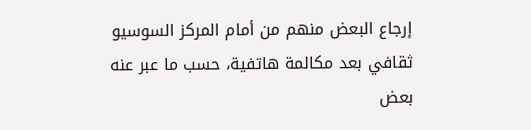إرجاع البعض منهم من أمام المركز السوسيو ثقافي بعد مكالمة هاتفية، حسب ما عبر عنه بعض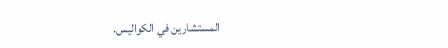المستشارين في الكواليس.